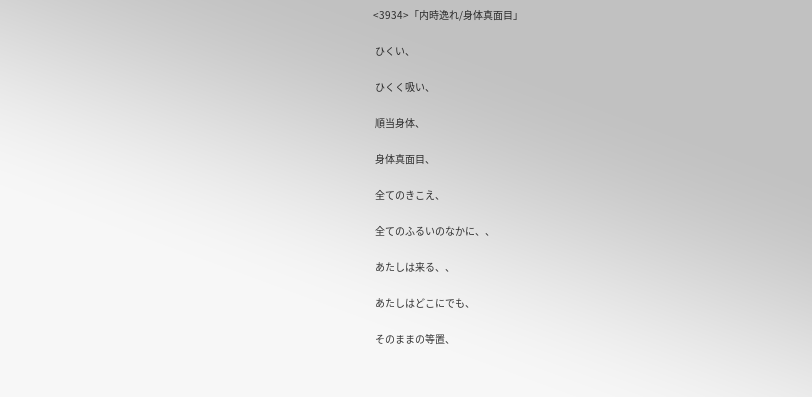<3934>「内時逸れ/身体真面目」

 ひくい、

 ひくく吸い、

 順当身体、

 身体真面目、

 全てのきこえ、

 全てのふるいのなかに、、

 あたしは来る、、

 あたしはどこにでも、

 そのままの等置、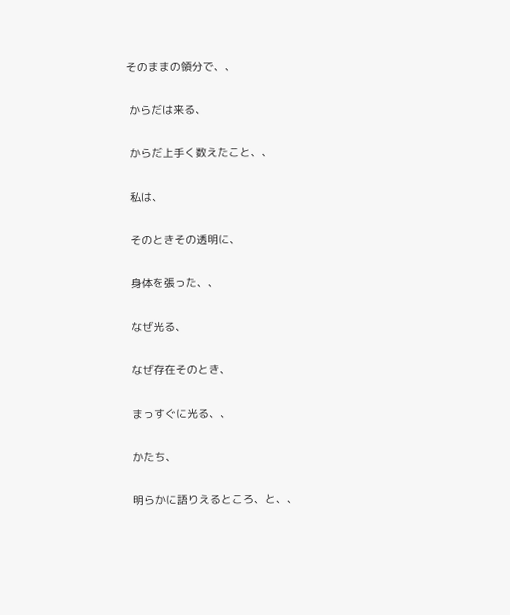そのままの領分で、、

 からだは来る、

 からだ上手く数えたこと、、

 私は、

 そのときその透明に、

 身体を張った、、

 なぜ光る、

 なぜ存在そのとき、

 まっすぐに光る、、

 かたち、

 明らかに語りえるところ、と、、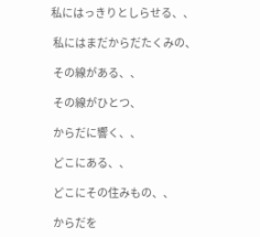私にはっきりとしらせる、、

 私にはまだからだたくみの、

 その線がある、、

 その線がひとつ、

 からだに響く、、

 どこにある、、

 どこにその住みもの、、

 からだを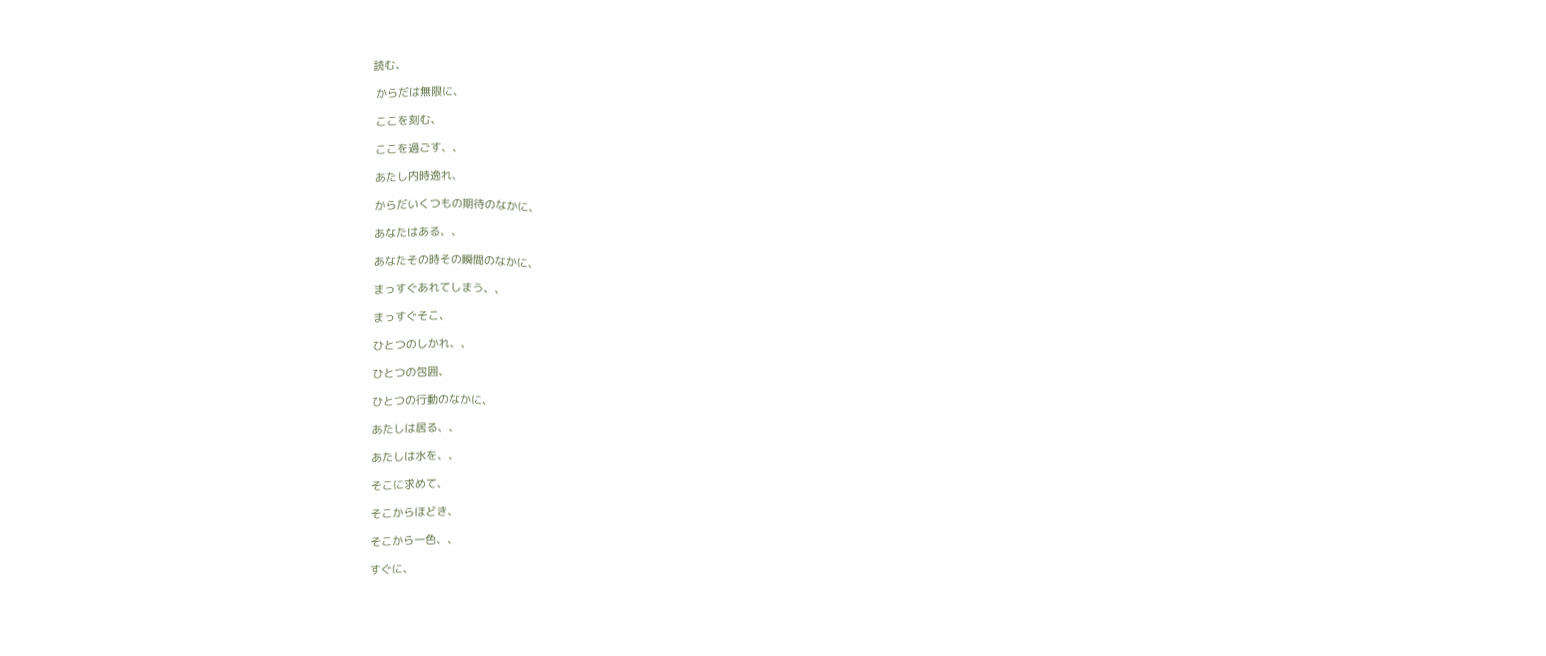読む、

 からだは無限に、

 ここを刻む、

 ここを過ごす、、

 あたし内時逸れ、

 からだいくつもの期待のなかに、

 あなたはある、、

 あなたその時その瞬間のなかに、

 まっすぐあれてしまう、、

 まっすぐそこ、

 ひとつのしかれ、、

 ひとつの包囲、

 ひとつの行動のなかに、

 あたしは居る、、

 あたしは水を、、

 そこに求めて、

 そこからほどき、

 そこから一色、、

 すぐに、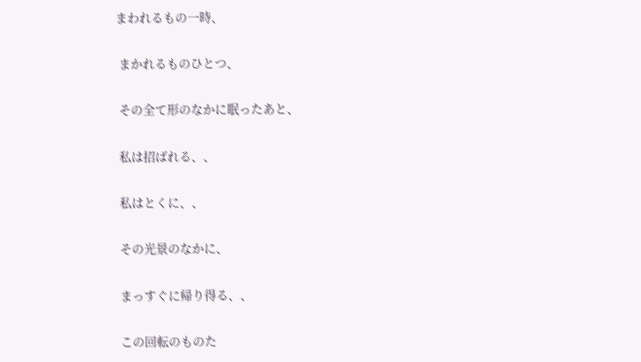まわれるもの一時、

 まかれるものひとつ、

 その全て形のなかに眠ったあと、

 私は招ばれる、、

 私はとくに、、

 その光景のなかに、

 まっすぐに帰り得る、、

 この回転のものた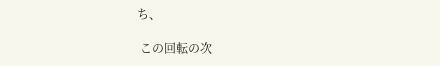ち、

 この回転の次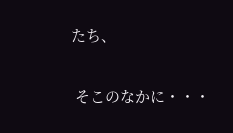たち、

 そこのなかに・・・